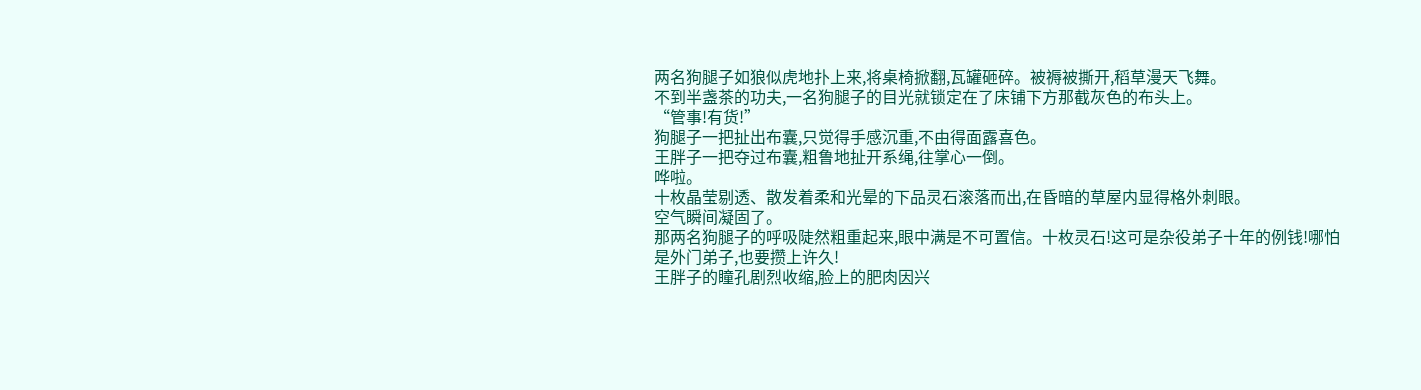两名狗腿子如狼似虎地扑上来,将桌椅掀翻,瓦罐砸碎。被褥被撕开,稻草漫天飞舞。
不到半盏茶的功夫,一名狗腿子的目光就锁定在了床铺下方那截灰色的布头上。
“管事!有货!”
狗腿子一把扯出布囊,只觉得手感沉重,不由得面露喜色。
王胖子一把夺过布囊,粗鲁地扯开系绳,往掌心一倒。
哗啦。
十枚晶莹剔透、散发着柔和光晕的下品灵石滚落而出,在昏暗的草屋内显得格外刺眼。
空气瞬间凝固了。
那两名狗腿子的呼吸陡然粗重起来,眼中满是不可置信。十枚灵石!这可是杂役弟子十年的例钱!哪怕是外门弟子,也要攒上许久!
王胖子的瞳孔剧烈收缩,脸上的肥肉因兴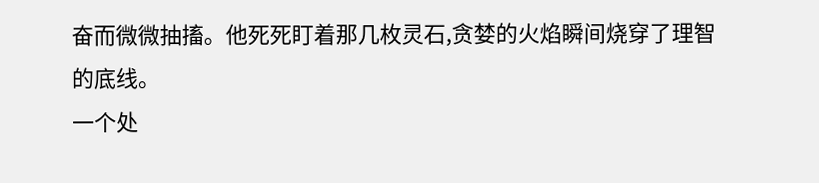奋而微微抽搐。他死死盯着那几枚灵石,贪婪的火焰瞬间烧穿了理智的底线。
一个处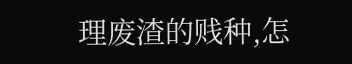理废渣的贱种,怎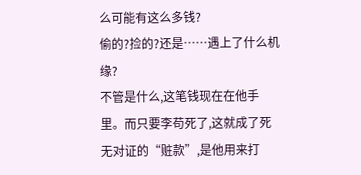么可能有这么多钱?
偷的?捡的?还是……遇上了什么机缘?
不管是什么,这笔钱现在在他手里。而只要李苟死了,这就成了死无对证的“赃款”,是他用来打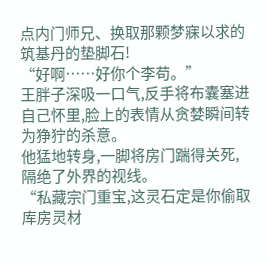点内门师兄、换取那颗梦寐以求的筑基丹的垫脚石!
“好啊……好你个李苟。”
王胖子深吸一口气,反手将布囊塞进自己怀里,脸上的表情从贪婪瞬间转为狰狞的杀意。
他猛地转身,一脚将房门踹得关死,隔绝了外界的视线。
“私藏宗门重宝,这灵石定是你偷取库房灵材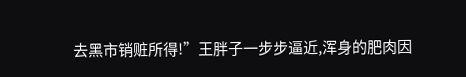去黑市销赃所得!”王胖子一步步逼近,浑身的肥肉因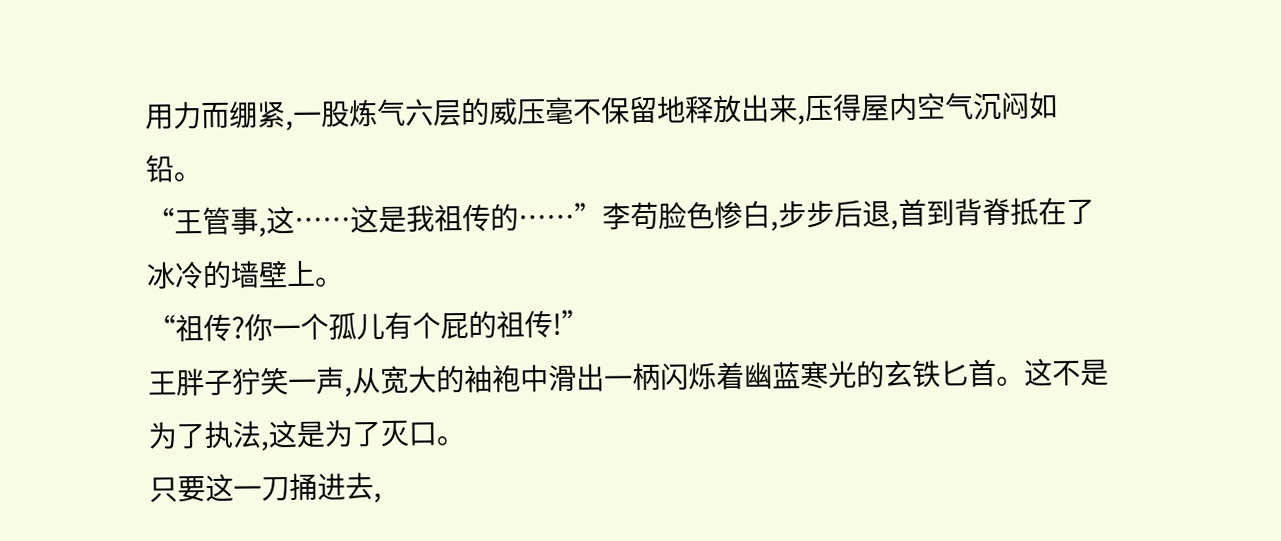用力而绷紧,一股炼气六层的威压毫不保留地释放出来,压得屋内空气沉闷如铅。
“王管事,这……这是我祖传的……”李苟脸色惨白,步步后退,首到背脊抵在了冰冷的墙壁上。
“祖传?你一个孤儿有个屁的祖传!”
王胖子狞笑一声,从宽大的袖袍中滑出一柄闪烁着幽蓝寒光的玄铁匕首。这不是为了执法,这是为了灭口。
只要这一刀捅进去,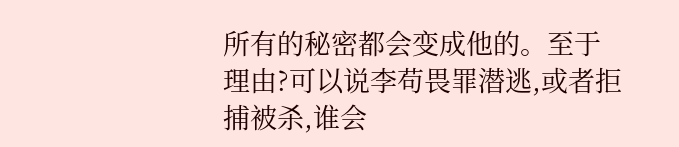所有的秘密都会变成他的。至于理由?可以说李苟畏罪潜逃,或者拒捕被杀,谁会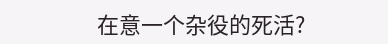在意一个杂役的死活?